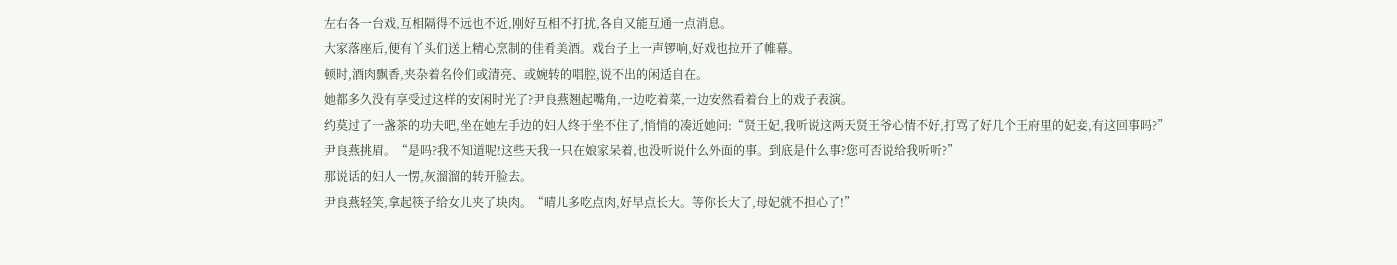左右各一台戏,互相隔得不远也不近,刚好互相不打扰,各自又能互通一点消息。
大家落座后,便有丫头们送上精心烹制的佳肴美酒。戏台子上一声锣响,好戏也拉开了帷幕。
顿时,酒肉飘香,夹杂着名伶们或清亮、或婉转的唱腔,说不出的闲适自在。
她都多久没有享受过这样的安闲时光了?尹良燕翘起嘴角,一边吃着菜,一边安然看着台上的戏子表演。
约莫过了一盏茶的功夫吧,坐在她左手边的妇人终于坐不住了,悄悄的凑近她问:“贤王妃,我听说这两天贤王爷心情不好,打骂了好几个王府里的妃妾,有这回事吗?”
尹良燕挑眉。“是吗?我不知道呢!这些天我一只在娘家呆着,也没听说什么外面的事。到底是什么事?您可否说给我听听?”
那说话的妇人一愣,灰溜溜的转开脸去。
尹良燕轻笑,拿起筷子给女儿夹了块肉。“晴儿多吃点肉,好早点长大。等你长大了,母妃就不担心了!”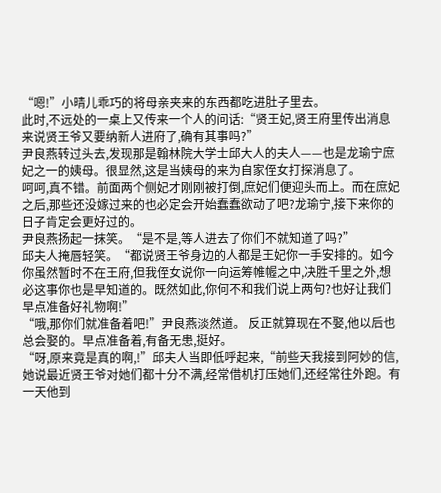“嗯!”小晴儿乖巧的将母亲夹来的东西都吃进肚子里去。
此时,不远处的一桌上又传来一个人的问话:“贤王妃,贤王府里传出消息来说贤王爷又要纳新人进府了,确有其事吗?”
尹良燕转过头去,发现那是翰林院大学士邱大人的夫人——也是龙瑜宁庶妃之一的姨母。很显然,这是当姨母的来为自家侄女打探消息了。
呵呵,真不错。前面两个侧妃才刚刚被打倒,庶妃们便迎头而上。而在庶妃之后,那些还没嫁过来的也必定会开始蠢蠢欲动了吧?龙瑜宁,接下来你的日子肯定会更好过的。
尹良燕扬起一抹笑。“是不是,等人进去了你们不就知道了吗?”
邱夫人掩唇轻笑。“都说贤王爷身边的人都是王妃你一手安排的。如今你虽然暂时不在王府,但我侄女说你一向运筹帷幄之中,决胜千里之外,想必这事你也是早知道的。既然如此,你何不和我们说上两句?也好让我们早点准备好礼物啊!”
“哦,那你们就准备着吧!”尹良燕淡然道。 反正就算现在不娶,他以后也总会娶的。早点准备着,有备无患,挺好。
“呀,原来竟是真的啊,!”邱夫人当即低呼起来,“前些天我接到阿妙的信,她说最近贤王爷对她们都十分不满,经常借机打压她们,还经常往外跑。有一天他到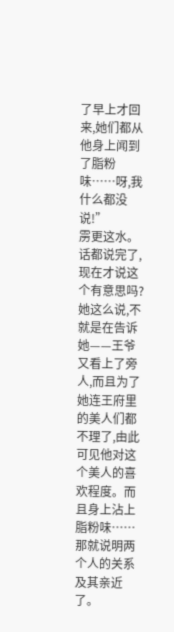了早上才回来,她们都从他身上闻到了脂粉味……呀,我什么都没说!”
雳更这水。话都说完了,现在才说这个有意思吗?
她这么说,不就是在告诉她——王爷又看上了旁人,而且为了她连王府里的美人们都不理了,由此可见他对这个美人的喜欢程度。而且身上沾上脂粉味……那就说明两个人的关系及其亲近了。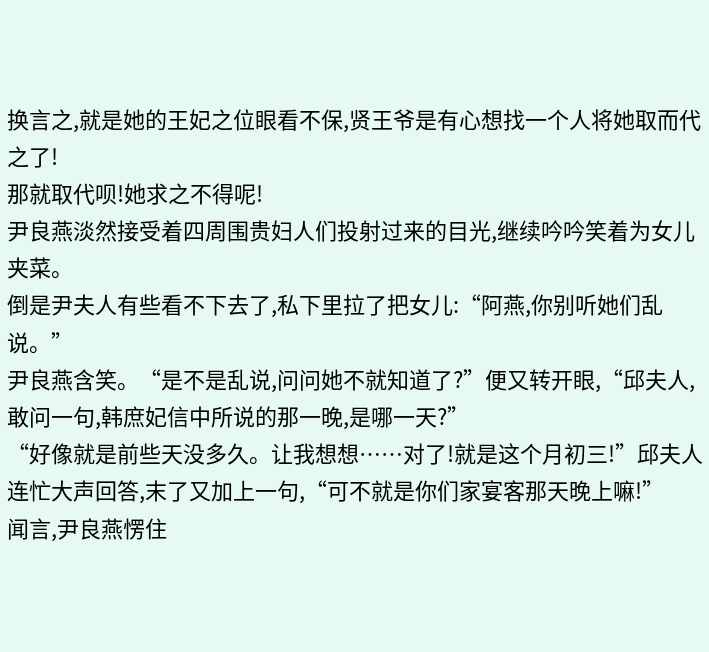换言之,就是她的王妃之位眼看不保,贤王爷是有心想找一个人将她取而代之了!
那就取代呗!她求之不得呢!
尹良燕淡然接受着四周围贵妇人们投射过来的目光,继续吟吟笑着为女儿夹菜。
倒是尹夫人有些看不下去了,私下里拉了把女儿:“阿燕,你别听她们乱说。”
尹良燕含笑。“是不是乱说,问问她不就知道了?”便又转开眼,“邱夫人,敢问一句,韩庶妃信中所说的那一晚,是哪一天?”
“好像就是前些天没多久。让我想想……对了!就是这个月初三!”邱夫人连忙大声回答,末了又加上一句,“可不就是你们家宴客那天晚上嘛!”
闻言,尹良燕愣住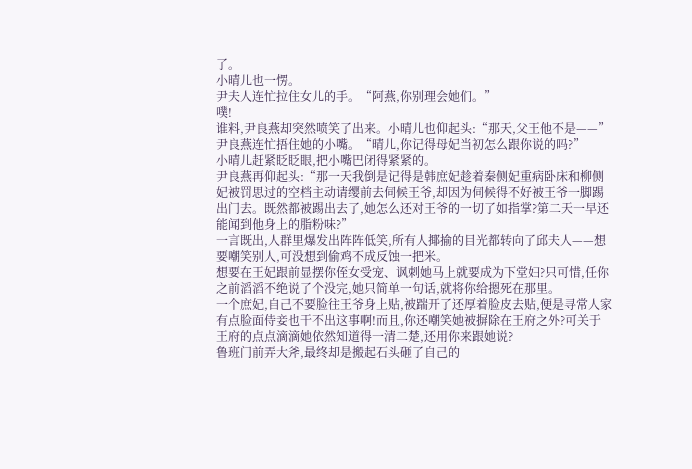了。
小晴儿也一愣。
尹夫人连忙拉住女儿的手。“阿燕,你别理会她们。”
噗!
谁料,尹良燕却突然喷笑了出来。小晴儿也仰起头:“那天,父王他不是——”
尹良燕连忙捂住她的小嘴。“晴儿,你记得母妃当初怎么跟你说的吗?”
小晴儿赶紧眨眨眼,把小嘴巴闭得紧紧的。
尹良燕再仰起头:“那一天我倒是记得是韩庶妃趁着秦侧妃重病卧床和柳侧妃被罚思过的空档主动请缨前去伺候王爷,却因为伺候得不好被王爷一脚踢出门去。既然都被踢出去了,她怎么还对王爷的一切了如指掌?第二天一早还能闻到他身上的脂粉味?”
一言既出,人群里爆发出阵阵低笑,所有人揶揄的目光都转向了邱夫人——想要嘲笑别人,可没想到偷鸡不成反蚀一把米。
想要在王妃跟前显摆你侄女受宠、讽刺她马上就要成为下堂妇?只可惜,任你之前滔滔不绝说了个没完,她只简单一句话,就将你给摁死在那里。
一个庶妃,自己不要脸往王爷身上贴,被踹开了还厚着脸皮去贴,便是寻常人家有点脸面侍妾也干不出这事啊!而且,你还嘲笑她被摒除在王府之外?可关于王府的点点滴滴她依然知道得一清二楚,还用你来跟她说?
鲁班门前弄大斧,最终却是搬起石头砸了自己的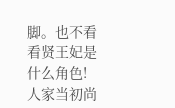脚。也不看看贤王妃是什么角色!
人家当初尚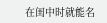在闺中时就能名